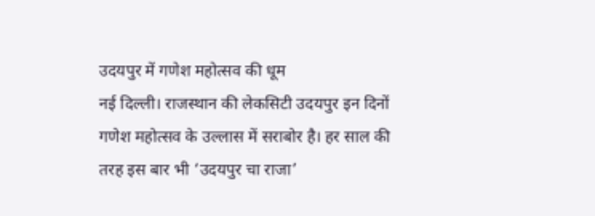उदयपुर में गणेश महोत्सव की धूम
नई दिल्ली। राजस्थान की लेकसिटी उदयपुर इन दिनों गणेश महोत्सव के उल्लास में सराबोर है। हर साल की तरह इस बार भी ‘उदयपुर चा राजा’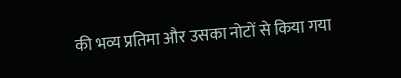की भव्य प्रतिमा और उसका नोटों से किया गया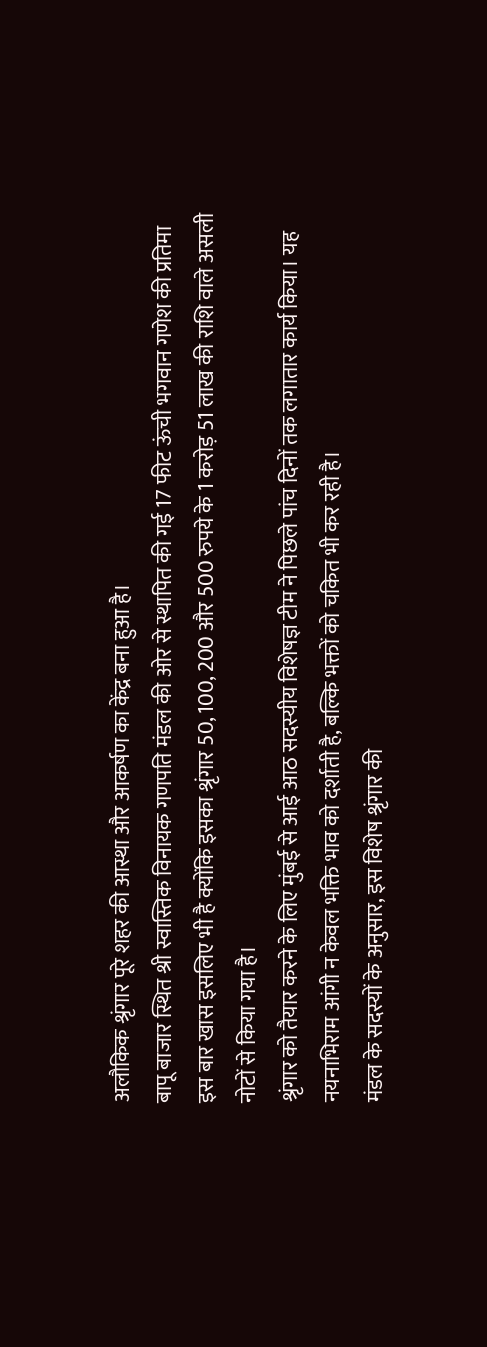अलौकिक श्रृंगार पूरे शहर की आस्था और आकर्षण का केंद्र बना हुआ है।
बापू बाजार स्थित श्री स्वास्तिक विनायक गणपति मंडल की ओर से स्थापित की गई 17 फीट ऊंची भगवान गणेश की प्रतिमा इस बार खास इसलिए भी है क्योंकि इसका श्रृंगार 50, 100, 200 और 500 रुपये के 1 करोड़ 51 लाख की राशि वाले असली नोटों से किया गया है।
श्रृंगार को तैयार करने के लिए मुंबई से आई आठ सदस्यीय विशेषज्ञ टीम ने पिछले पांच दिनों तक लगातार कार्य किया। यह नयनाभिराम आंगी न केवल भक्ति भाव को दर्शाती है, बल्कि भक्तों को चकित भी कर रही है।
मंडल के सदस्यों के अनुसार, इस विशेष श्रृंगार की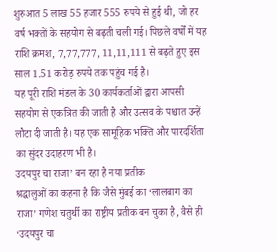शुरुआत 5 लाख 55 हजार 555 रुपये से हुई थी, जो हर वर्ष भक्तों के सहयोग से बढ़ती चली गई। पिछले वर्षों में यह राशि क्रमश, 7,77,777, 11,11,111 से बढ़ते हुए इस साल 1.51 करोड़ रुपये तक पहुंच गई है।
यह पूरी राशि मंडल के 30 कार्यकर्ताओं द्वारा आपसी सहयोग से एकत्रित की जाती है और उत्सव के पश्चात उन्हें लौटा दी जाती है। यह एक सामूहिक भक्ति और पारदर्शिता का सुंदर उदाहरण भी है।
उदयपुर चा राजा’ बन रहा है नया प्रतीक
श्रद्धालुओं का कहना है कि जैसे मुंबई का ‘लालबाग का राजा’ गणेश चतुर्थी का राष्ट्रीय प्रतीक बन चुका है, वैसे ही ‘उदयपुर चा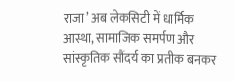राजा’ अब लेकसिटी में धार्मिक आस्था, सामाजिक समर्पण और सांस्कृतिक सौंदर्य का प्रतीक बनकर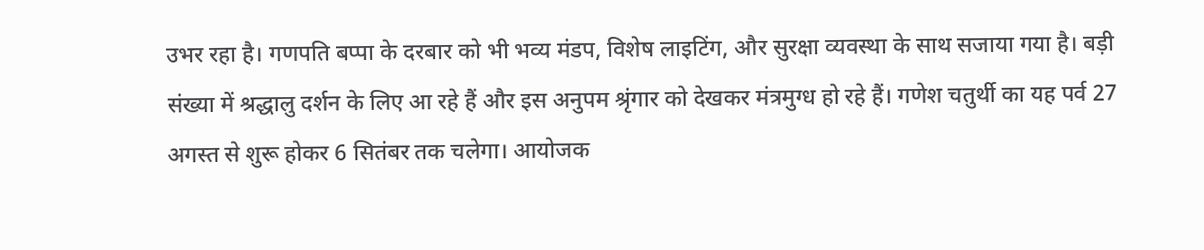उभर रहा है। गणपति बप्पा के दरबार को भी भव्य मंडप, विशेष लाइटिंग, और सुरक्षा व्यवस्था के साथ सजाया गया है। बड़ी संख्या में श्रद्धालु दर्शन के लिए आ रहे हैं और इस अनुपम श्रृंगार को देखकर मंत्रमुग्ध हो रहे हैं। गणेश चतुर्थी का यह पर्व 27 अगस्त से शुरू होकर 6 सितंबर तक चलेगा। आयोजक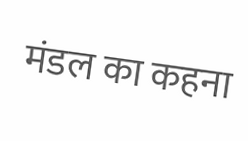मंडल का कहना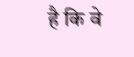है कि वे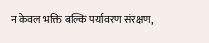न केवल भक्ति बल्कि पर्यावरण संरक्षण,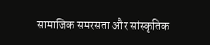सामाजिक समरसता और सांस्कृतिक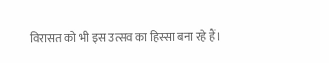विरासत को भी इस उत्सव का हिस्सा बना रहे हैं।